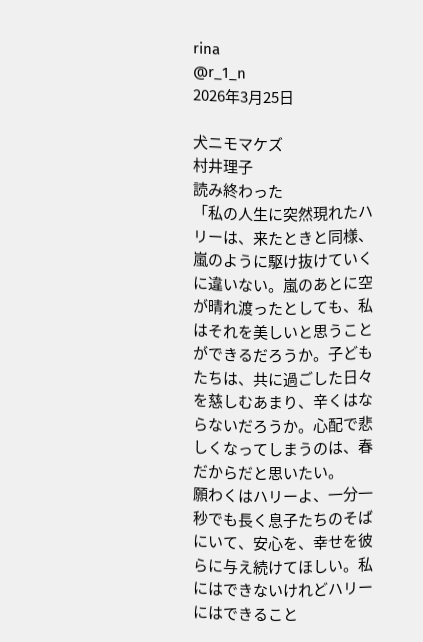rina
@r_1_n
2026年3月25日

犬ニモマケズ
村井理子
読み終わった
「私の人生に突然現れたハリーは、来たときと同様、嵐のように駆け抜けていくに違いない。嵐のあとに空が晴れ渡ったとしても、私はそれを美しいと思うことができるだろうか。子どもたちは、共に過ごした日々を慈しむあまり、辛くはならないだろうか。心配で悲しくなってしまうのは、春だからだと思いたい。
願わくはハリーよ、一分一秒でも長く息子たちのそばにいて、安心を、幸せを彼らに与え続けてほしい。私にはできないけれどハリーにはできること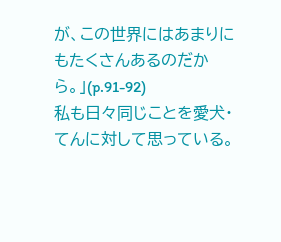が、この世界にはあまりにもたくさんあるのだから。」(p.91-92)
私も日々同じことを愛犬・てんに対して思っている。